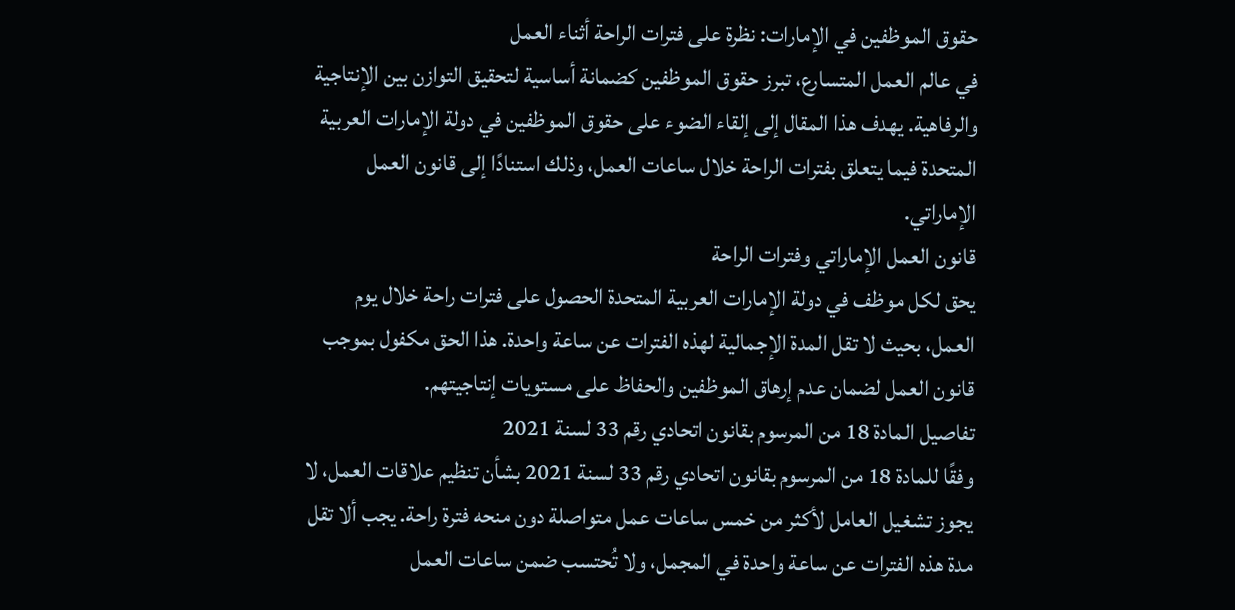حقوق الموظفين في الإمارات: نظرة على فترات الراحة أثناء العمل
في عالم العمل المتسارع، تبرز حقوق الموظفين كضمانة أساسية لتحقيق التوازن بين الإنتاجية والرفاهية. يهدف هذا المقال إلى إلقاء الضوء على حقوق الموظفين في دولة الإمارات العربية المتحدة فيما يتعلق بفترات الراحة خلال ساعات العمل، وذلك استنادًا إلى قانون العمل الإماراتي.
قانون العمل الإماراتي وفترات الراحة
يحق لكل موظف في دولة الإمارات العربية المتحدة الحصول على فترات راحة خلال يوم العمل، بحيث لا تقل المدة الإجمالية لهذه الفترات عن ساعة واحدة. هذا الحق مكفول بموجب قانون العمل لضمان عدم إرهاق الموظفين والحفاظ على مستويات إنتاجيتهم.
تفاصيل المادة 18 من المرسوم بقانون اتحادي رقم 33 لسنة 2021
وفقًا للمادة 18 من المرسوم بقانون اتحادي رقم 33 لسنة 2021 بشأن تنظيم علاقات العمل، لا يجوز تشغيل العامل لأكثر من خمس ساعات عمل متواصلة دون منحه فترة راحة. يجب ألا تقل مدة هذه الفترات عن ساعة واحدة في المجمل، ولا تُحتسب ضمن ساعات العمل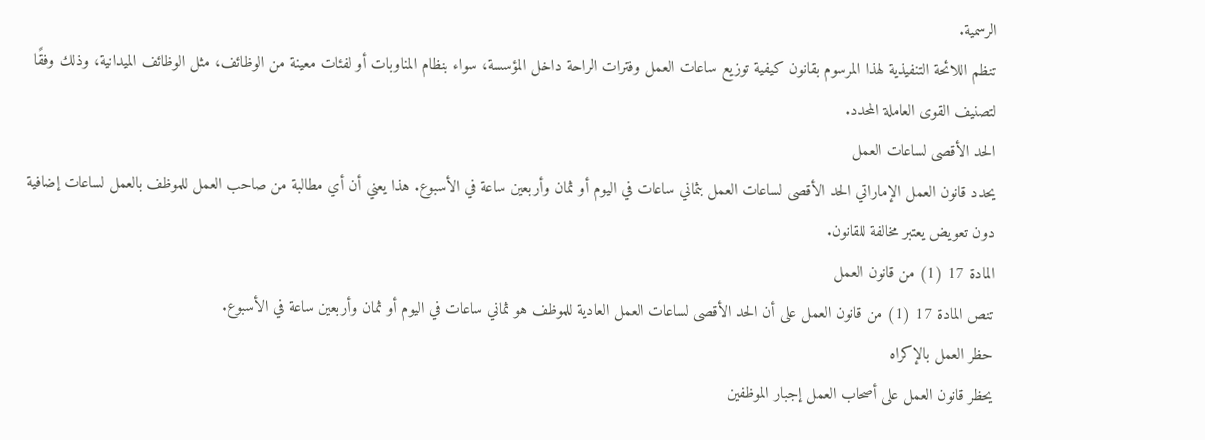الرسمية.
تنظم اللائحة التنفيذية لهذا المرسوم بقانون كيفية توزيع ساعات العمل وفترات الراحة داخل المؤسسة، سواء بنظام المناوبات أو لفئات معينة من الوظائف، مثل الوظائف الميدانية، وذلك وفقًا لتصنيف القوى العاملة المحدد.
الحد الأقصى لساعات العمل
يحدد قانون العمل الإماراتي الحد الأقصى لساعات العمل بثماني ساعات في اليوم أو ثمان وأربعين ساعة في الأسبوع. هذا يعني أن أي مطالبة من صاحب العمل للموظف بالعمل لساعات إضافية دون تعويض يعتبر مخالفة للقانون.
المادة 17 (1) من قانون العمل
تنص المادة 17 (1) من قانون العمل على أن الحد الأقصى لساعات العمل العادية للموظف هو ثماني ساعات في اليوم أو ثمان وأربعين ساعة في الأسبوع.
حظر العمل بالإكراه
يحظر قانون العمل على أصحاب العمل إجبار الموظفين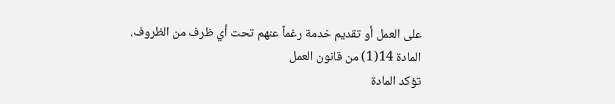على العمل أو تقديم خدمة رغماً عنهم تحت أي ظرف من الظروف.
المادة 14(1) من قانون العمل
تؤكد المادة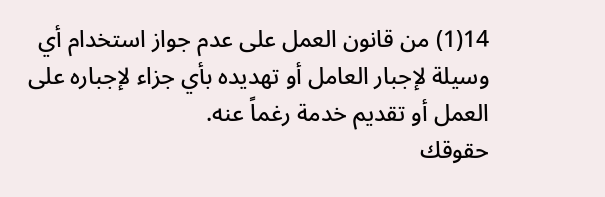14(1) من قانون العمل على عدم جواز استخدام أي وسيلة لإجبار العامل أو تهديده بأي جزاء لإجباره على العمل أو تقديم خدمة رغماً عنه.
حقوقك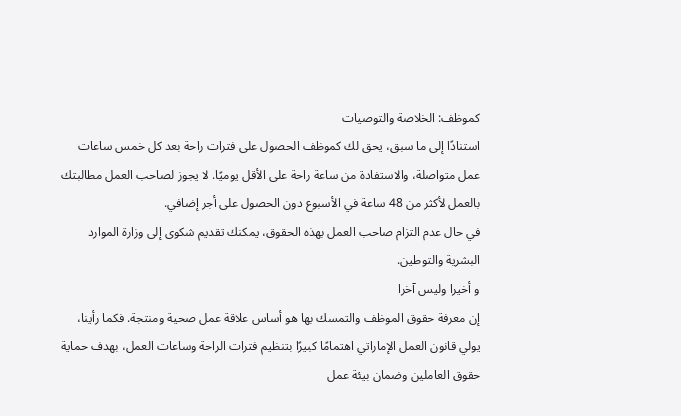كموظف: الخلاصة والتوصيات
استنادًا إلى ما سبق، يحق لك كموظف الحصول على فترات راحة بعد كل خمس ساعات عمل متواصلة، والاستفادة من ساعة راحة على الأقل يوميًا. لا يجوز لصاحب العمل مطالبتك بالعمل لأكثر من 48 ساعة في الأسبوع دون الحصول على أجر إضافي.
في حال عدم التزام صاحب العمل بهذه الحقوق، يمكنك تقديم شكوى إلى وزارة الموارد البشرية والتوطين.
و أخيرا وليس آخرا
إن معرفة حقوق الموظف والتمسك بها هو أساس علاقة عمل صحية ومنتجة. فكما رأينا، يولي قانون العمل الإماراتي اهتمامًا كبيرًا بتنظيم فترات الراحة وساعات العمل، بهدف حماية حقوق العاملين وضمان بيئة عمل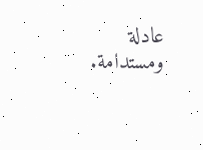عادلة ومستدامة.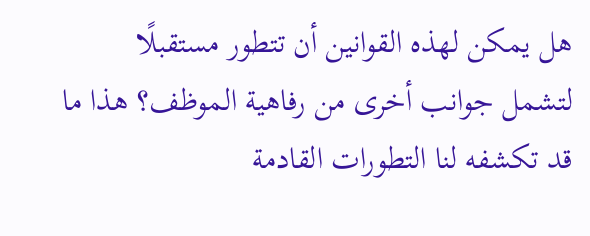هل يمكن لهذه القوانين أن تتطور مستقبلًا لتشمل جوانب أخرى من رفاهية الموظف؟ هذا ما قد تكشفه لنا التطورات القادمة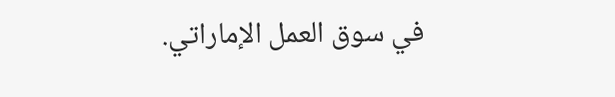في سوق العمل الإماراتي.